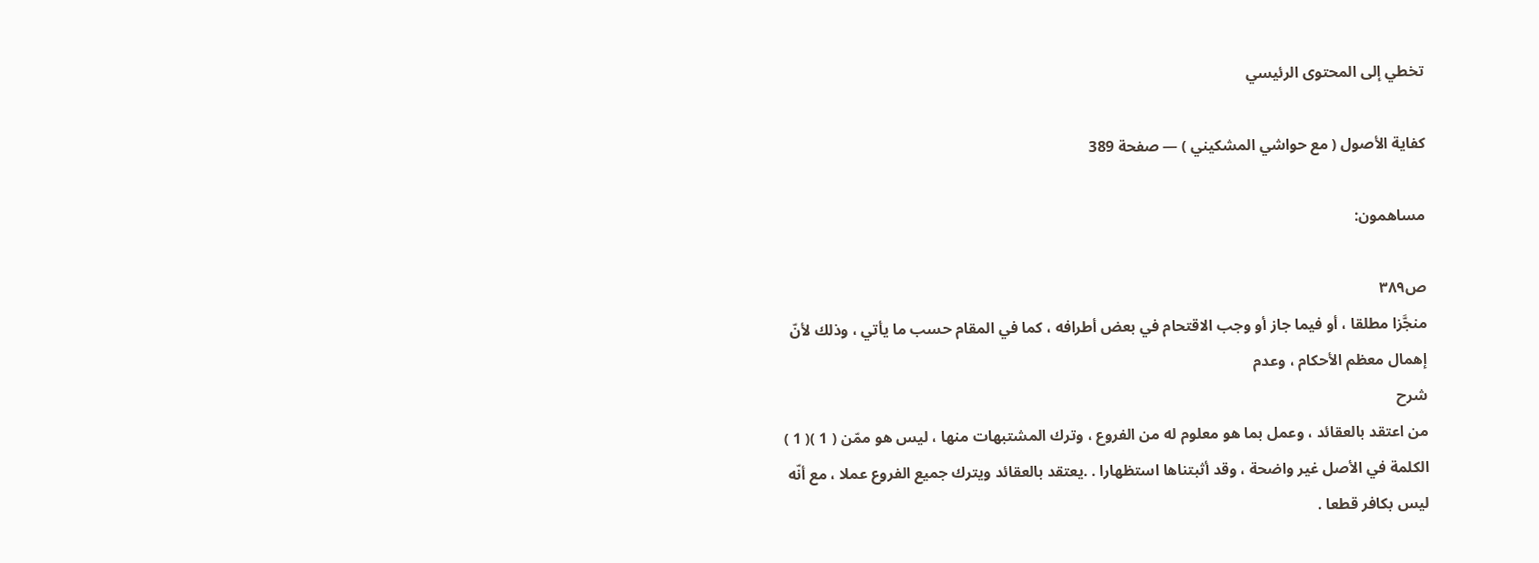تخطي إلى المحتوى الرئيسي

كفاية الأصول ( مع حواشي المشكيني ) — صفحة 389

مساهمون:

ص٣٨٩
منجَّزا مطلقا ، أو فيما جاز أو وجب الاقتحام في بعض أطرافه ، كما في المقام حسب ما يأتي ، وذلك لأنّ إهمال معظم الأحكام ، وعدم
شرح
من اعتقد بالعقائد ، وعمل بما هو معلوم له من الفروع ، وترك المشتبهات منها ، ليس هو ممّن ( 1 )( 1 ) الكلمة في الأصل غير واضحة ، وقد أثبتناها استظهارا . .يعتقد بالعقائد ويترك جميع الفروع عملا ، مع أنّه ليس بكافر قطعا .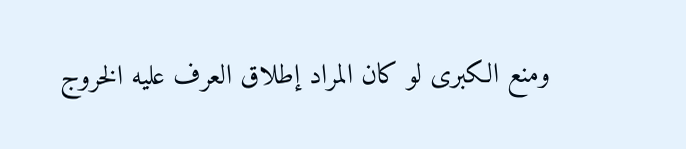ومنع الكبرى لو كان المراد إطلاق العرف عليه الخروج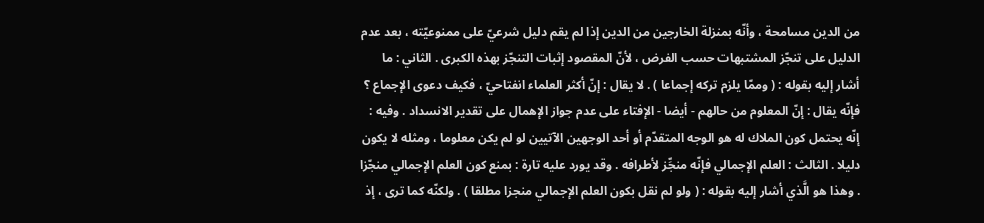من الدين مسامحة ، وأنّه بمنزلة الخارجين من الدين إذا لم يقم دليل شرعيّ على ممنوعيّته ، بعد عدم الدليل على تنجّز المشتبهات حسب الفرض ، لأنّ المقصود إثبات التنجّز بهذه الكبرى . الثاني : ما أشار إليه بقوله : ( وممّا يلزم تركه إجماعا ) . لا يقال : إنّ أكثر العلماء انفتاحيّ ، فكيف دعوى الإجماع ؟ فإنّه يقال : إنّ المعلوم من حالهم - أيضا - الإفتاء على عدم جواز الإهمال على تقدير الانسداد . وفيه : إنّه يحتمل كون الملاك له هو الوجه المتقدّم أو أحد الوجهين الآتيين لو لم يكن معلوما ، ومثله لا يكون دليلا . الثالث : العلم الإجمالي فإنّه منجِّز لأطرافه . وقد يورد عليه تارة : بمنع كون العلم الإجمالي منجّزا . وهذا هو الَّذي أشار إليه بقوله : ( ولو لم نقل بكون العلم الإجمالي منجزا مطلقا ) . ولكنّه كما ترى ، إذ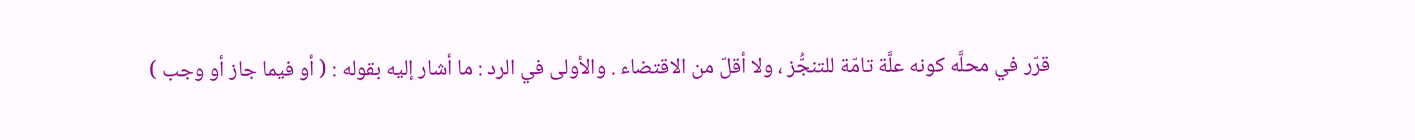قرّر في محلَّه كونه علَّة تامّة للتنجُّز ، ولا أقلّ من الاقتضاء . والأولى في الرد : ما أشار إليه بقوله : ( أو فيما جاز أو وجب )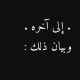. إلى آخره . وبيان ذلك :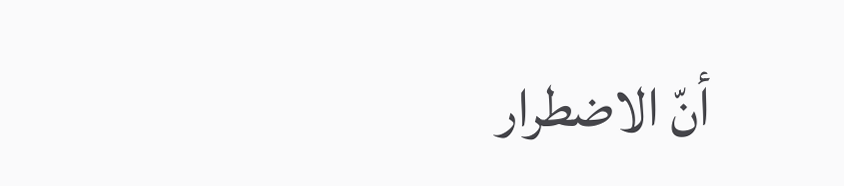أنّ الاضطرار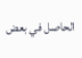الحاصل في بعض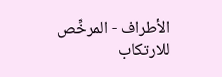الأطراف - المرخِّص للارتكاب